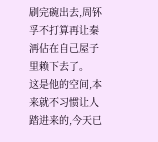刷完碗出去,周钚孚不打算再让秦洅佔在自己屋子里赖下去了。
这是他的空间,本来就不习惯让人踏进来的,今天已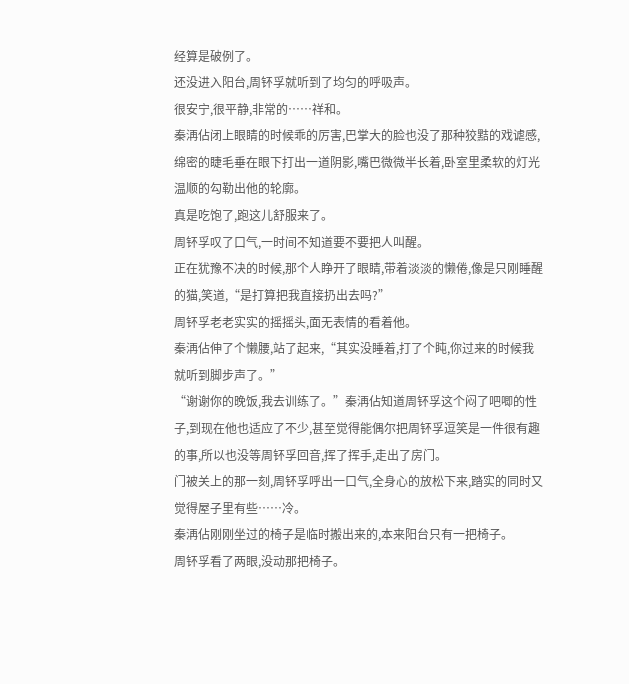经算是破例了。
还没进入阳台,周钚孚就听到了均匀的呼吸声。
很安宁,很平静,非常的……祥和。
秦洅佔闭上眼睛的时候乖的厉害,巴掌大的脸也没了那种狡黠的戏谑感,绵密的睫毛垂在眼下打出一道阴影,嘴巴微微半长着,卧室里柔软的灯光温顺的勾勒出他的轮廓。
真是吃饱了,跑这儿舒服来了。
周钚孚叹了口气,一时间不知道要不要把人叫醒。
正在犹豫不决的时候,那个人睁开了眼睛,带着淡淡的懒倦,像是只刚睡醒的猫,笑道,“是打算把我直接扔出去吗?”
周钚孚老老实实的摇摇头,面无表情的看着他。
秦洅佔伸了个懒腰,站了起来,“其实没睡着,打了个盹,你过来的时候我就听到脚步声了。”
“谢谢你的晚饭,我去训练了。”秦洅佔知道周钚孚这个闷了吧唧的性子,到现在他也适应了不少,甚至觉得能偶尔把周钚孚逗笑是一件很有趣的事,所以也没等周钚孚回音,挥了挥手,走出了房门。
门被关上的那一刻,周钚孚呼出一口气,全身心的放松下来,踏实的同时又觉得屋子里有些……冷。
秦洅佔刚刚坐过的椅子是临时搬出来的,本来阳台只有一把椅子。
周钚孚看了两眼,没动那把椅子。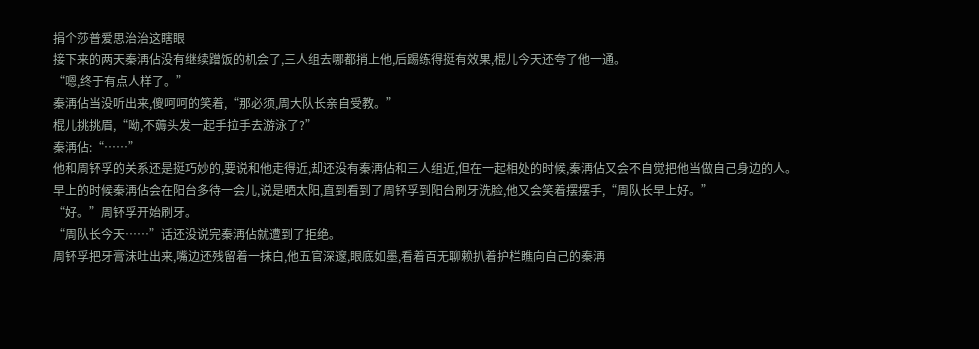捐个莎普爱思治治这瞎眼
接下来的两天秦洅佔没有继续蹭饭的机会了,三人组去哪都捎上他,后踢练得挺有效果,棍儿今天还夸了他一通。
“嗯,终于有点人样了。”
秦洅佔当没听出来,傻呵呵的笑着,“那必须,周大队长亲自受教。”
棍儿挑挑眉,“呦,不薅头发一起手拉手去游泳了?”
秦洅佔:“……”
他和周钚孚的关系还是挺巧妙的,要说和他走得近,却还没有秦洅佔和三人组近,但在一起相处的时候,秦洅佔又会不自觉把他当做自己身边的人。
早上的时候秦洅佔会在阳台多待一会儿,说是晒太阳,直到看到了周钚孚到阳台刷牙洗脸,他又会笑着摆摆手,“周队长早上好。”
“好。”周钚孚开始刷牙。
“周队长今天……”话还没说完秦洅佔就遭到了拒绝。
周钚孚把牙膏沫吐出来,嘴边还残留着一抹白,他五官深邃,眼底如墨,看着百无聊赖扒着护栏瞧向自己的秦洅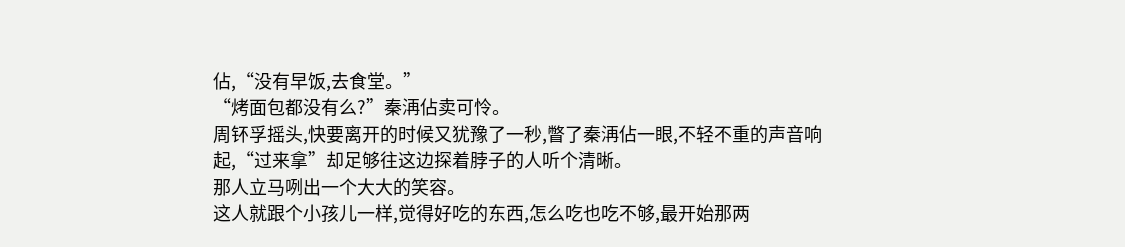佔,“没有早饭,去食堂。”
“烤面包都没有么?”秦洅佔卖可怜。
周钚孚摇头,快要离开的时候又犹豫了一秒,瞥了秦洅佔一眼,不轻不重的声音响起,“过来拿”却足够往这边探着脖子的人听个清晰。
那人立马咧出一个大大的笑容。
这人就跟个小孩儿一样,觉得好吃的东西,怎么吃也吃不够,最开始那两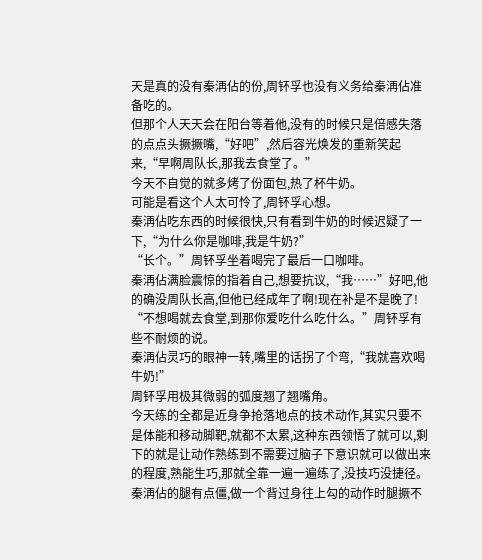天是真的没有秦洅佔的份,周钚孚也没有义务给秦洅佔准备吃的。
但那个人天天会在阳台等着他,没有的时候只是倍感失落的点点头撅撅嘴,“好吧”,然后容光焕发的重新笑起来,“早啊周队长,那我去食堂了。”
今天不自觉的就多烤了份面包,热了杯牛奶。
可能是看这个人太可怜了,周钚孚心想。
秦洅佔吃东西的时候很快,只有看到牛奶的时候迟疑了一下,“为什么你是咖啡,我是牛奶?”
“长个。”周钚孚坐着喝完了最后一口咖啡。
秦洅佔满脸震惊的指着自己,想要抗议,“我……”好吧,他的确没周队长高,但他已经成年了啊!现在补是不是晚了!
“不想喝就去食堂,到那你爱吃什么吃什么。”周钚孚有些不耐烦的说。
秦洅佔灵巧的眼神一转,嘴里的话拐了个弯,“我就喜欢喝牛奶!”
周钚孚用极其微弱的弧度翘了翘嘴角。
今天练的全都是近身争抢落地点的技术动作,其实只要不是体能和移动脚靶,就都不太累,这种东西领悟了就可以,剩下的就是让动作熟练到不需要过脑子下意识就可以做出来的程度,熟能生巧,那就全靠一遍一遍练了,没技巧没捷径。
秦洅佔的腿有点僵,做一个背过身往上勾的动作时腿撅不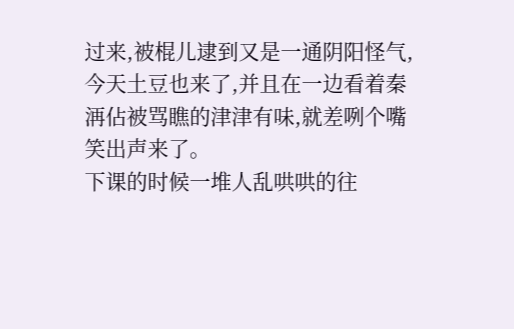过来,被棍儿逮到又是一通阴阳怪气,今天土豆也来了,并且在一边看着秦洅佔被骂瞧的津津有味,就差咧个嘴笑出声来了。
下课的时候一堆人乱哄哄的往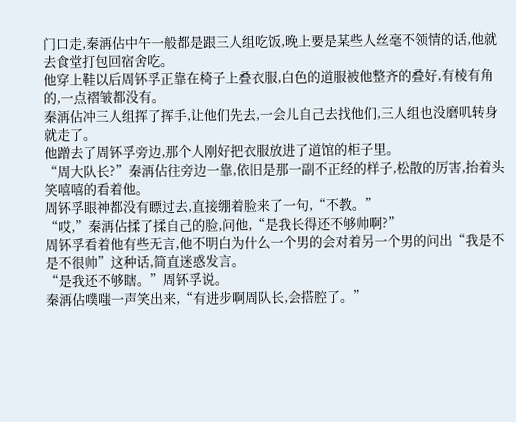门口走,秦洅佔中午一般都是跟三人组吃饭,晚上要是某些人丝毫不领情的话,他就去食堂打包回宿舍吃。
他穿上鞋以后周钚孚正靠在椅子上叠衣服,白色的道服被他整齐的叠好,有棱有角的,一点褶皱都没有。
秦洅佔冲三人组挥了挥手,让他们先去,一会儿自己去找他们,三人组也没磨叽转身就走了。
他蹭去了周钚孚旁边,那个人刚好把衣服放进了道馆的柜子里。
“周大队长?”秦洅佔往旁边一靠,依旧是那一副不正经的样子,松散的厉害,抬着头笑嘻嘻的看着他。
周钚孚眼神都没有瞟过去,直接绷着脸来了一句,“不教。”
“哎,”秦洅佔揉了揉自己的脸,问他,“是我长得还不够帅啊?”
周钚孚看着他有些无言,他不明白为什么一个男的会对着另一个男的问出“我是不是不很帅”这种话,简直迷惑发言。
“是我还不够瞎。”周钚孚说。
秦洅佔噗嗤一声笑出来,“有进步啊周队长,会搭腔了。”